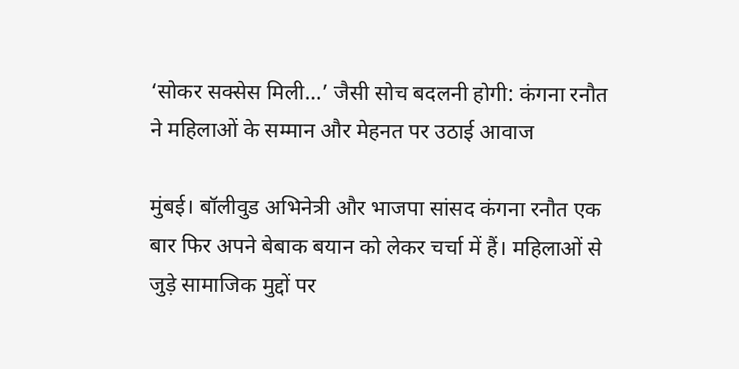‘सोकर सक्सेस मिली…’ जैसी सोच बदलनी होगी: कंगना रनौत ने महिलाओं के सम्मान और मेहनत पर उठाई आवाज

मुंबई। बॉलीवुड अभिनेत्री और भाजपा सांसद कंगना रनौत एक बार फिर अपने बेबाक बयान को लेकर चर्चा में हैं। महिलाओं से जुड़े सामाजिक मुद्दों पर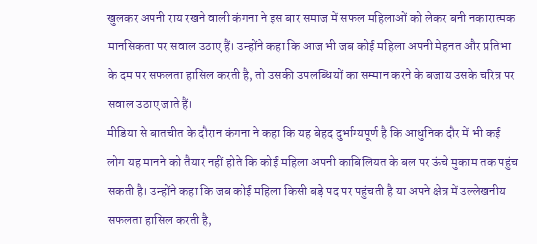खुलकर अपनी राय रखने वाली कंगना ने इस बार समाज में सफल महिलाओं को लेकर बनी नकारात्मक मानसिकता पर सवाल उठाए हैं। उन्होंने कहा कि आज भी जब कोई महिला अपनी मेहनत और प्रतिभा के दम पर सफलता हासिल करती है, तो उसकी उपलब्धियों का सम्मान करने के बजाय उसके चरित्र पर सवाल उठाए जाते हैं।
मीडिया से बातचीत के दौरान कंगना ने कहा कि यह बेहद दुर्भाग्यपूर्ण है कि आधुनिक दौर में भी कई लोग यह मानने को तैयार नहीं होते कि कोई महिला अपनी काबिलियत के बल पर ऊंचे मुकाम तक पहुंच सकती है। उन्होंने कहा कि जब कोई महिला किसी बड़े पद पर पहुंचती है या अपने क्षेत्र में उल्लेखनीय सफलता हासिल करती है,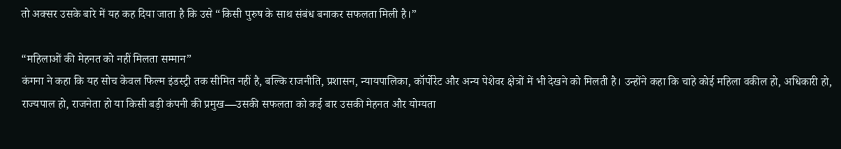तो अक्सर उसके बारे में यह कह दिया जाता है कि उसे “किसी पुरुष के साथ संबंध बनाकर सफलता मिली है।”

“महिलाओं की मेहनत को नहीं मिलता सम्मान”
कंगना ने कहा कि यह सोच केवल फिल्म इंडस्ट्री तक सीमित नहीं है, बल्कि राजनीति, प्रशासन, न्यायपालिका, कॉर्पोरेट और अन्य पेशेवर क्षेत्रों में भी देखने को मिलती है। उन्होंने कहा कि चाहे कोई महिला वकील हो, अधिकारी हो, राज्यपाल हो, राजनेता हो या किसी बड़ी कंपनी की प्रमुख—उसकी सफलता को कई बार उसकी मेहनत और योग्यता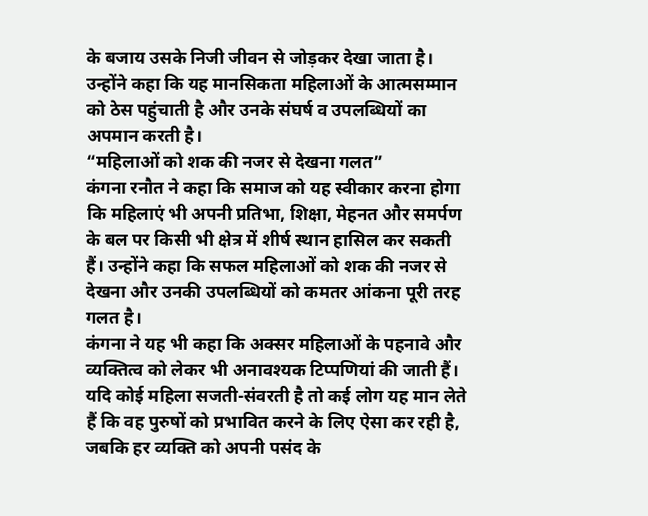के बजाय उसके निजी जीवन से जोड़कर देखा जाता है।
उन्होंने कहा कि यह मानसिकता महिलाओं के आत्मसम्मान को ठेस पहुंचाती है और उनके संघर्ष व उपलब्धियों का अपमान करती है।
“महिलाओं को शक की नजर से देखना गलत”
कंगना रनौत ने कहा कि समाज को यह स्वीकार करना होगा कि महिलाएं भी अपनी प्रतिभा, शिक्षा, मेहनत और समर्पण के बल पर किसी भी क्षेत्र में शीर्ष स्थान हासिल कर सकती हैं। उन्होंने कहा कि सफल महिलाओं को शक की नजर से देखना और उनकी उपलब्धियों को कमतर आंकना पूरी तरह गलत है।
कंगना ने यह भी कहा कि अक्सर महिलाओं के पहनावे और व्यक्तित्व को लेकर भी अनावश्यक टिप्पणियां की जाती हैं। यदि कोई महिला सजती-संवरती है तो कई लोग यह मान लेते हैं कि वह पुरुषों को प्रभावित करने के लिए ऐसा कर रही है, जबकि हर व्यक्ति को अपनी पसंद के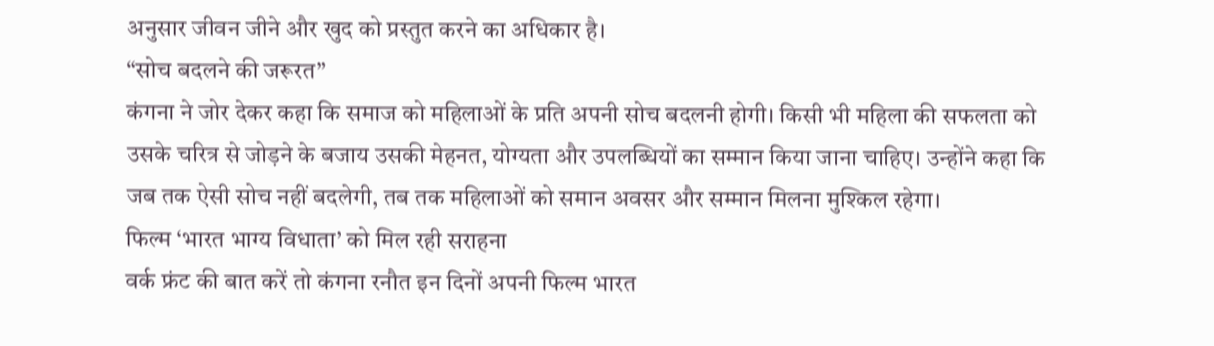अनुसार जीवन जीने और खुद को प्रस्तुत करने का अधिकार है।
“सोच बदलने की जरूरत”
कंगना ने जोर देकर कहा कि समाज को महिलाओं के प्रति अपनी सोच बदलनी होगी। किसी भी महिला की सफलता को उसके चरित्र से जोड़ने के बजाय उसकी मेहनत, योग्यता और उपलब्धियों का सम्मान किया जाना चाहिए। उन्होंने कहा कि जब तक ऐसी सोच नहीं बदलेगी, तब तक महिलाओं को समान अवसर और सम्मान मिलना मुश्किल रहेगा।
फिल्म ‘भारत भाग्य विधाता’ को मिल रही सराहना
वर्क फ्रंट की बात करें तो कंगना रनौत इन दिनों अपनी फिल्म भारत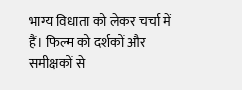भाग्य विधाता को लेकर चर्चा में हैं। फिल्म को दर्शकों और समीक्षकों से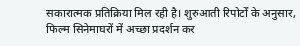सकारात्मक प्रतिक्रिया मिल रही है। शुरुआती रिपोर्टों के अनुसार, फिल्म सिनेमाघरों में अच्छा प्रदर्शन कर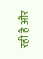रही है और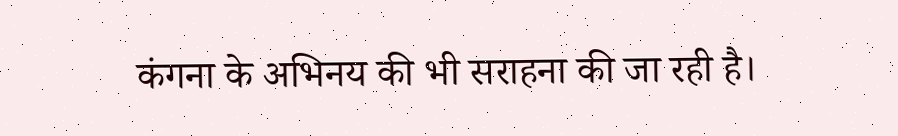कंगना के अभिनय की भी सराहना की जा रही है।